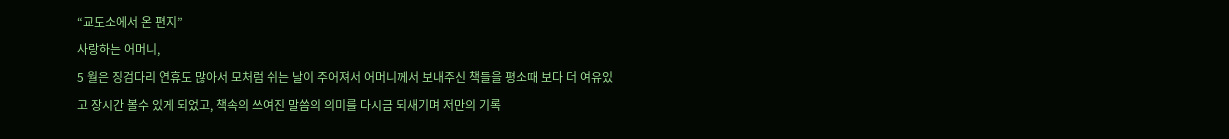“교도소에서 온 편지”
사랑하는 어머니,
5 월은 징검다리 연휴도 많아서 모처럼 쉬는 날이 주어져서 어머니께서 보내주신 책들을 평소때 보다 더 여유있고 장시간 볼수 있게 되었고, 책속의 쓰여진 말씀의 의미를 다시금 되새기며 저만의 기록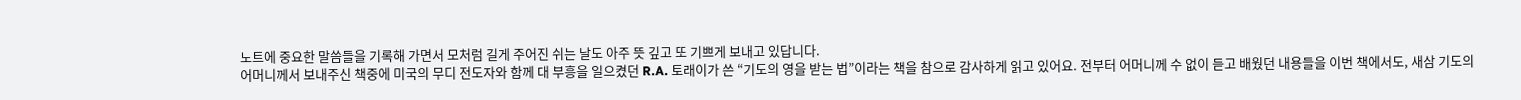노트에 중요한 말씀들을 기록해 가면서 모처럼 길게 주어진 쉬는 날도 아주 뜻 깊고 또 기쁘게 보내고 있답니다.
어머니께서 보내주신 책중에 미국의 무디 전도자와 함께 대 부흥을 일으켰던 R.A. 토래이가 쓴 “기도의 영을 받는 법”이라는 책을 참으로 감사하게 읽고 있어요. 전부터 어머니께 수 없이 듣고 배웠던 내용들을 이번 책에서도, 새삼 기도의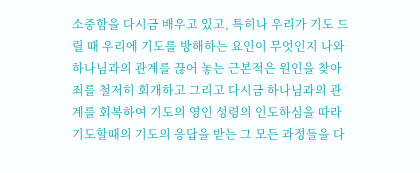소중함을 다시금 배우고 있고, 특히나 우리가 기도 드릴 때 우리에 기도를 방해하는 요인이 무엇인지 나와 하나님과의 관계를 끊어 놓는 근본적은 원인을 찾아 죄를 철저히 회개하고 그리고 다시금 하나님과의 관계를 회복하여 기도의 영인 성령의 인도하심을 따라 기도할때의 기도의 응답을 받는 그 모든 과정들을 다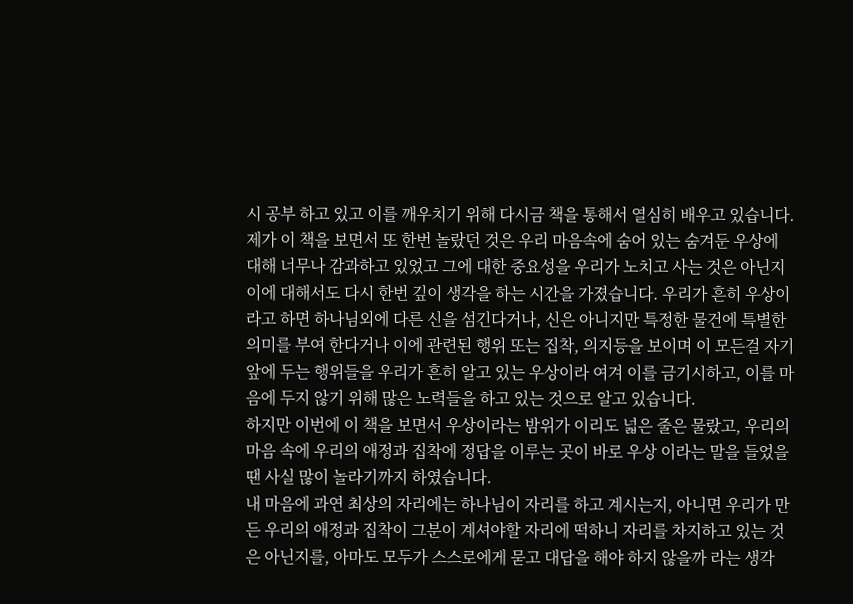시 공부 하고 있고 이를 깨우치기 위해 다시금 책을 통해서 열심히 배우고 있습니다.
제가 이 책을 보면서 또 한번 놀랐던 것은 우리 마음속에 숨어 있는 숨겨둔 우상에 대해 너무나 감과하고 있었고 그에 대한 중요성을 우리가 노치고 사는 것은 아닌지 이에 대해서도 다시 한번 깊이 생각을 하는 시간을 가졌습니다. 우리가 흔히 우상이라고 하면 하나님외에 다른 신을 섬긴다거나, 신은 아니지만 특정한 물건에 특별한 의미를 부여 한다거나 이에 관련된 행위 또는 집착, 의지등을 보이며 이 모든걸 자기 앞에 두는 행위들을 우리가 흔히 알고 있는 우상이라 여겨 이를 금기시하고, 이를 마음에 두지 않기 위해 많은 노력들을 하고 있는 것으로 알고 있습니다.
하지만 이번에 이 책을 보면서 우상이라는 밤위가 이리도 넓은 줄은 물랐고, 우리의 마음 속에 우리의 애정과 집착에 정답을 이루는 곳이 바로 우상 이라는 말을 들었을땐 사실 많이 놀라기까지 하였습니다.
내 마음에 과연 최상의 자리에는 하나님이 자리를 하고 계시는지, 아니면 우리가 만든 우리의 애정과 집착이 그분이 계셔야할 자리에 떡하니 자리를 차지하고 있는 것은 아닌지를, 아마도 모두가 스스로에게 묻고 대답을 해야 하지 않을까 라는 생각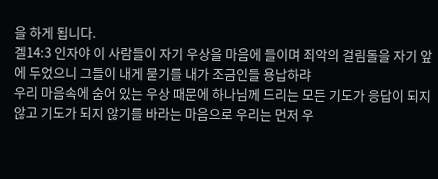을 하게 됩니다.
겔14:3 인자야 이 사람들이 자기 우상을 마음에 들이며 죄악의 걸림돌을 자기 앞에 두었으니 그들이 내게 묻기를 내가 조금인들 용납하랴
우리 마음속에 숨어 있는 우상 때문에 하나님께 드리는 모든 기도가 응답이 되지 않고 기도가 되지 않기를 바라는 마음으로 우리는 먼저 우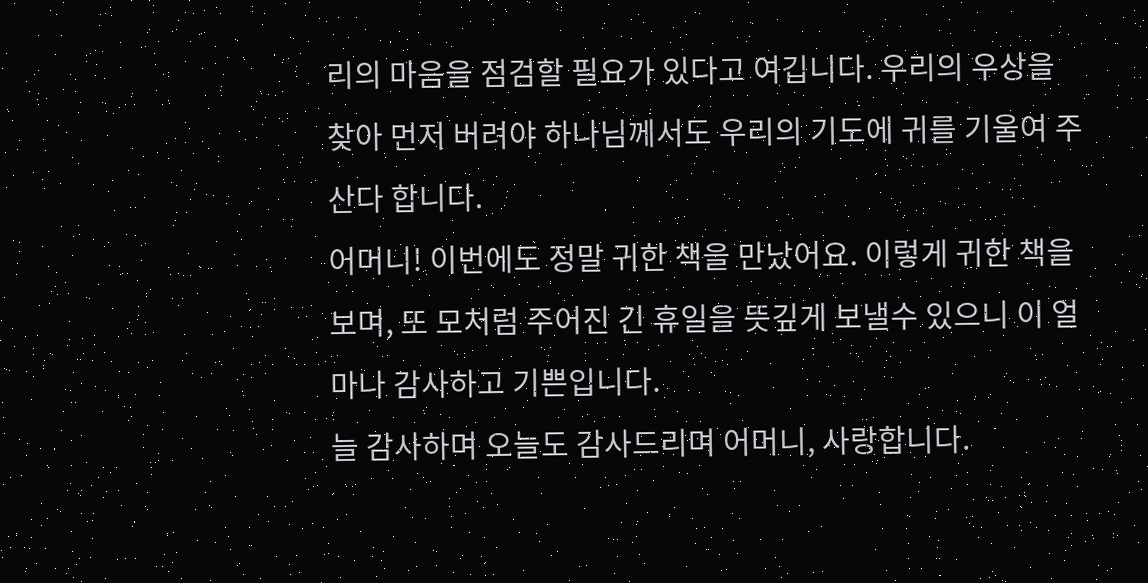리의 마음을 점검할 필요가 있다고 여깁니다. 우리의 우상을 찾아 먼저 버려야 하나님께서도 우리의 기도에 귀를 기울여 주산다 합니다.
어머니! 이번에도 정말 귀한 책을 만났어요. 이렇게 귀한 책을 보며, 또 모처럼 주어진 긴 휴일을 뜻깊게 보낼수 있으니 이 얼마나 감사하고 기쁜입니다.
늘 감사하며 오늘도 감사드리며 어머니, 사랑합니다.